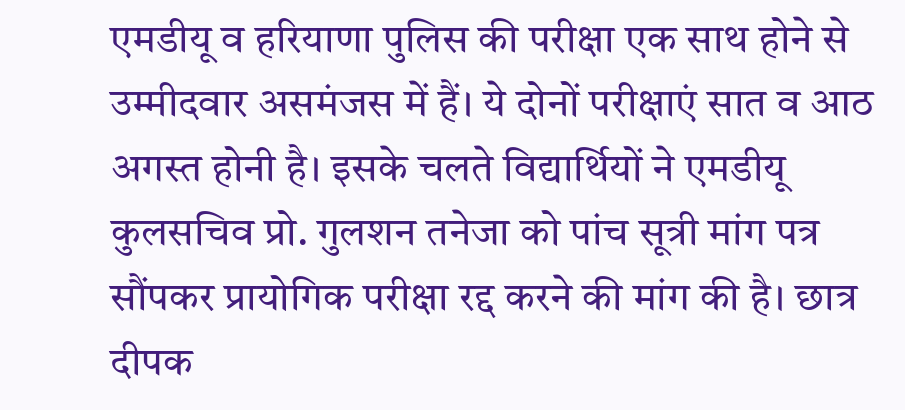एमडीयू व हरियाणा पुलिस की परीक्षा एक साथ होने से उम्मीदवार असमंजस में हैं। ये दोनों परीक्षाएं सात व आठ अगस्त होनी है। इसके चलते विद्यार्थियों ने एमडीयू कुलसचिव प्रो. गुलशन तनेजा को पांच सूत्री मांग पत्र सौंपकर प्रायोगिक परीक्षा रद्द करने की मांग की है। छात्र दीपक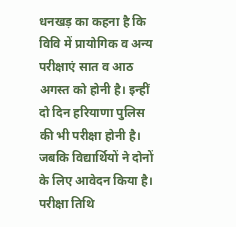धनखड़ का कहना है कि विवि में प्रायोगिक व अन्य परीक्षाएं सात व आठ अगस्त को होनी है। इन्हीं दो दिन हरियाणा पुलिस की भी परीक्षा होनी है। जबकि विद्यार्थियों ने दोनों के लिए आवेदन किया है। परीक्षा तिथि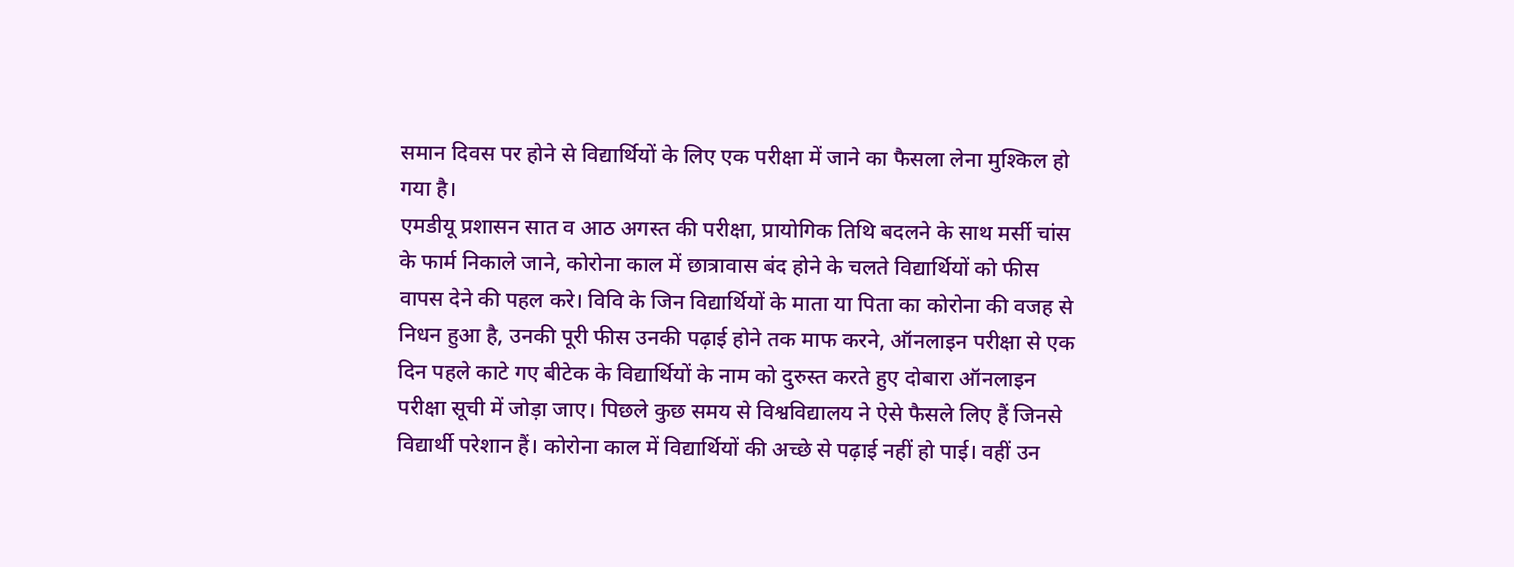समान दिवस पर होने से विद्यार्थियों के लिए एक परीक्षा में जाने का फैसला लेना मुश्किल हो गया है।
एमडीयू प्रशासन सात व आठ अगस्त की परीक्षा, प्रायोगिक तिथि बदलने के साथ मर्सी चांस के फार्म निकाले जाने, कोरोना काल में छात्रावास बंद होने के चलते विद्यार्थियों को फीस वापस देने की पहल करे। विवि के जिन विद्यार्थियों के माता या पिता का कोरोना की वजह से निधन हुआ है, उनकी पूरी फीस उनकी पढ़ाई होने तक माफ करने, ऑनलाइन परीक्षा से एक दिन पहले काटे गए बीटेक के विद्यार्थियों के नाम को दुरुस्त करते हुए दोबारा ऑनलाइन परीक्षा सूची में जोड़ा जाए। पिछले कुछ समय से विश्वविद्यालय ने ऐसे फैसले लिए हैं जिनसे विद्यार्थी परेशान हैं। कोरोना काल में विद्यार्थियों की अच्छे से पढ़ाई नहीं हो पाई। वहीं उन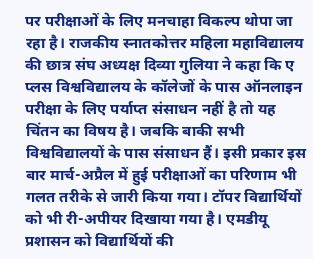पर परीक्षाओं के लिए मनचाहा विकल्प थोपा जा रहा है। राजकीय स्नातकोत्तर महिला महाविद्यालय की छात्र संघ अध्यक्ष दिव्या गुलिया ने कहा कि ए प्लस विश्वविद्यालय के कॉलेजों के पास ऑनलाइन परीक्षा के लिए पर्याप्त संसाधन नहीं है तो यह चिंतन का विषय है। जबकि बाकी सभी विश्वविद्यालयों के पास संसाधन हैं। इसी प्रकार इस बार मार्च-अप्रैल में हुई परीक्षाओं का परिणाम भी गलत तरीके से जारी किया गया। टॉपर विद्यार्थियों को भी री-अपीयर दिखाया गया है। एमडीयू प्रशासन को विद्यार्थियों की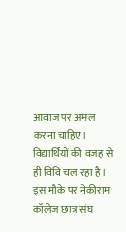आवाज पर अमल करना चाहिए। विद्यार्थियों की वजह से ही विवि चल रहा है। इस मौके पर नेकीराम कॉलेज छात्र संघ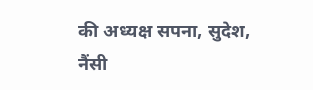की अध्यक्ष सपना, सुदेश, नैंसी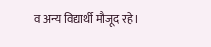व अन्य विद्यार्थी मौजूद रहे।